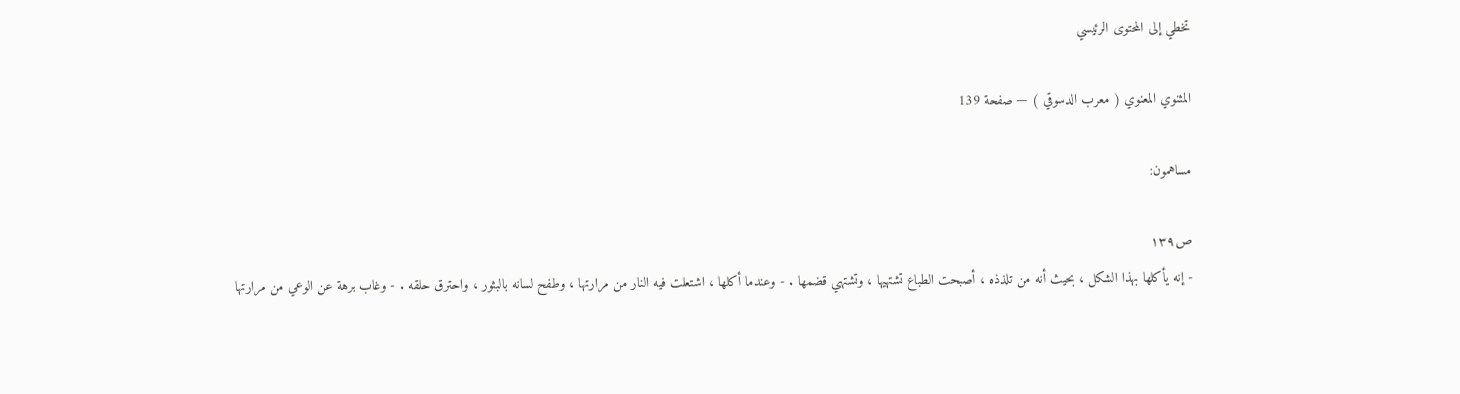تخطي إلى المحتوى الرئيسي

المثنوي المعنوي ( معرب الدسوقي ) — صفحة 139

مساهمون:

ص١٣٩
- إنه يأكلها بهذا الشكل ، بحيث أنه من تلذذه ، أصبحت الطباع تشتهيها ، وتشتهي قضمها . - وعندما أكلها ، اشتعلت فيه النار من مرارتها ، وطفح لسانه بالبثور ، واحترق حلقه . - وغاب برهة عن الوعي من مرارتها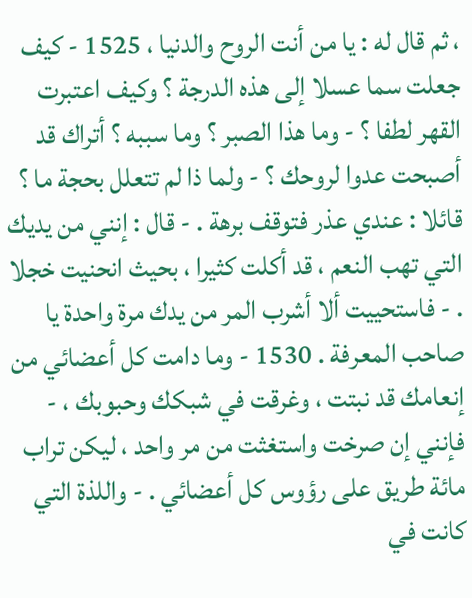، ثم قال له : يا من أنت الروح والدنيا ، 1525 - كيف جعلت سما عسلا إلى هذه الدرجة ؟ وكيف اعتبرت القهر لطفا ؟ - وما هذا الصبر ؟ وما سببه ؟ أتراك قد أصبحت عدوا لروحك ؟ - ولما ذا لم تتعلل بحجة ما ؟ قائلا : عندي عذر فتوقف برهة . - قال : إنني من يديك التي تهب النعم ، قد أكلت كثيرا ، بحيث انحنيت خجلا . - فاستحييت ألا أشرب المر من يدك مرة واحدة يا صاحب المعرفة . 1530 - وما دامت كل أعضائي من إنعامك قد نبتت ، وغرقت في شبكك وحبوبك ، - فإنني إن صرخت واستغثت من مر واحد ، ليكن تراب مائة طريق على رؤوس كل أعضائي . - واللذة التي كانت في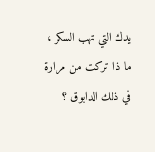يدك التي تهب السكر ، ما ذا تركت من مرارة في ذلك الدابوق ؟